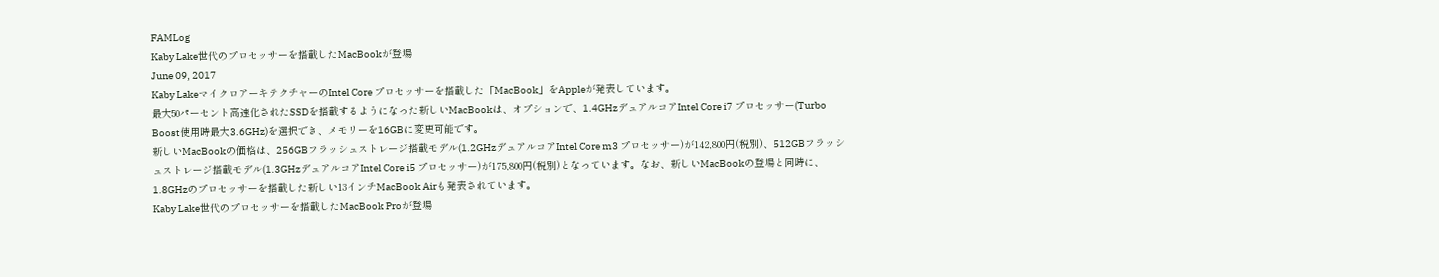FAMLog
Kaby Lake世代のプロセッサーを搭載したMacBookが登場
June 09, 2017
Kaby LakeマイクロアーキテクチャーのIntel Core プロセッサーを搭載した「MacBook」をAppleが発表しています。
最大50パーセント高速化されたSSDを搭載するようになった新しいMacBookは、オプションで、1.4GHzデュアルコアIntel Core i7 プロセッサー(Turbo Boost使用時最大3.6GHz)を選択でき、メモリーを16GBに変更可能です。
新しいMacBookの価格は、256GBフラッシュストレージ搭載モデル(1.2GHzデュアルコアIntel Core m3 プロセッサー)が142,800円(税別)、512GBフラッシュストレージ搭載モデル(1.3GHzデュアルコアIntel Core i5 プロセッサー)が175,800円(税別)となっています。なお、新しいMacBookの登場と同時に、1.8GHzのプロセッサーを搭載した新しい13インチMacBook Airも発表されています。
Kaby Lake世代のプロセッサーを搭載したMacBook Proが登場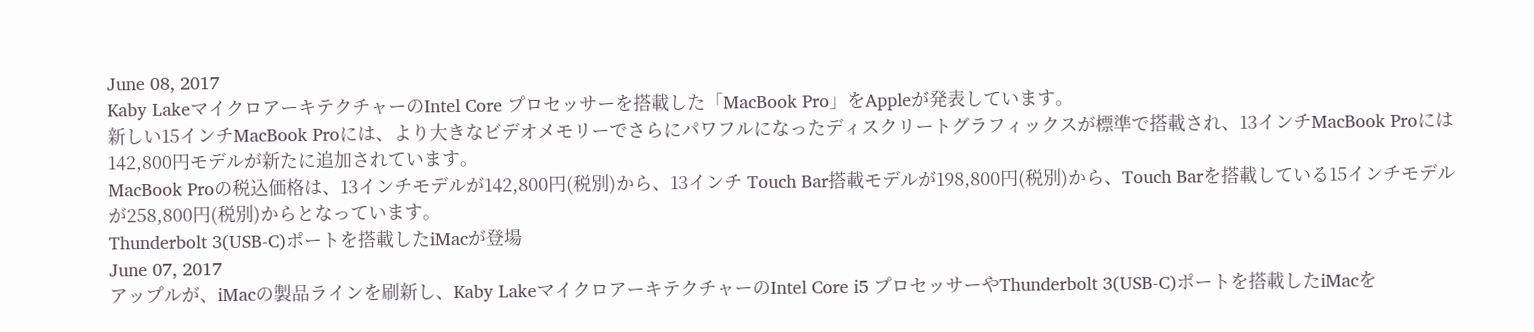June 08, 2017
Kaby LakeマイクロアーキテクチャーのIntel Core プロセッサーを搭載した「MacBook Pro」をAppleが発表しています。
新しい15インチMacBook Proには、より大きなビデオメモリーでさらにパワフルになったディスクリートグラフィックスが標準で搭載され、13インチMacBook Proには142,800円モデルが新たに追加されています。
MacBook Proの税込価格は、13インチモデルが142,800円(税別)から、13インチ Touch Bar搭載モデルが198,800円(税別)から、Touch Barを搭載している15インチモデルが258,800円(税別)からとなっています。
Thunderbolt 3(USB-C)ポートを搭載したiMacが登場
June 07, 2017
アップルが、iMacの製品ラインを刷新し、Kaby LakeマイクロアーキテクチャーのIntel Core i5 プロセッサーやThunderbolt 3(USB-C)ポートを搭載したiMacを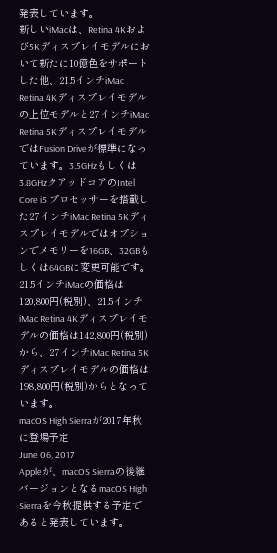発表しています。
新しいiMacは、Retina 4Kおよび5Kディスプレイモデルにおいて新たに10億色をサポートした他、21.5インチiMac Retina 4Kディスプレイモデルの上位モデルと27インチiMac Retina 5KディスプレイモデルではFusion Driveが標準になっています。3.5GHzもしくは3.8GHzクアッドコアのIntel Core i5 プロセッサーを搭載した27インチiMac Retina 5Kディスプレイモデルではオプションでメモリーを16GB、32GBもしくは64GBに変更可能です。
21.5インチiMacの価格は120,800円(税別)、21.5インチiMac Retina 4Kディスプレイモデルの価格は142,800円(税別)から、27インチiMac Retina 5Kディスプレイモデルの価格は198,800円(税別)からとなっています。
macOS High Sierraが2017年秋に登場予定
June 06, 2017
Appleが、macOS Sierraの後継バージョンとなるmacOS High Sierraを今秋提供する予定であると発表しています。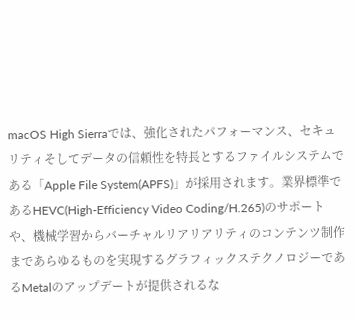macOS High Sierraでは、強化されたパフォーマンス、セキュリティそしてデータの信頼性を特長とするファイルシステムである「Apple File System(APFS)」が採用されます。業界標準であるHEVC(High-Efficiency Video Coding/H.265)のサポートや、機械学習からバーチャルリアリアリティのコンテンツ制作まであらゆるものを実現するグラフィックステクノロジーであるMetalのアップデートが提供されるな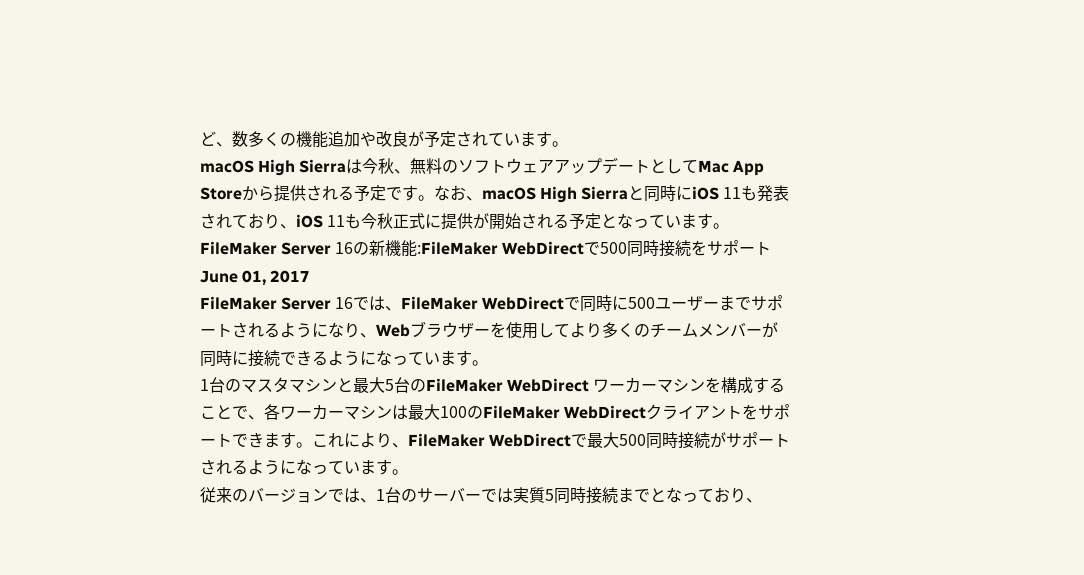ど、数多くの機能追加や改良が予定されています。
macOS High Sierraは今秋、無料のソフトウェアアップデートとしてMac App Storeから提供される予定です。なお、macOS High Sierraと同時にiOS 11も発表されており、iOS 11も今秋正式に提供が開始される予定となっています。
FileMaker Server 16の新機能:FileMaker WebDirectで500同時接続をサポート
June 01, 2017
FileMaker Server 16では、FileMaker WebDirectで同時に500ユーザーまでサポートされるようになり、Webブラウザーを使用してより多くのチームメンバーが同時に接続できるようになっています。
1台のマスタマシンと最大5台のFileMaker WebDirect ワーカーマシンを構成することで、各ワーカーマシンは最大100のFileMaker WebDirectクライアントをサポートできます。これにより、FileMaker WebDirectで最大500同時接続がサポートされるようになっています。
従来のバージョンでは、1台のサーバーでは実質5同時接続までとなっており、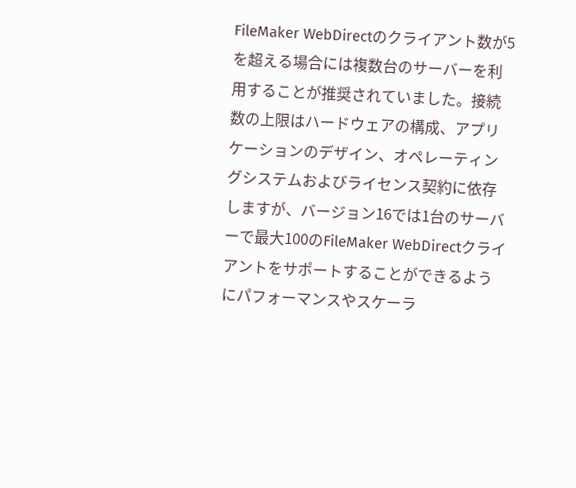FileMaker WebDirectのクライアント数が5を超える場合には複数台のサーバーを利用することが推奨されていました。接続数の上限はハードウェアの構成、アプリケーションのデザイン、オペレーティングシステムおよびライセンス契約に依存しますが、バージョン16では1台のサーバーで最大100のFileMaker WebDirectクライアントをサポートすることができるようにパフォーマンスやスケーラ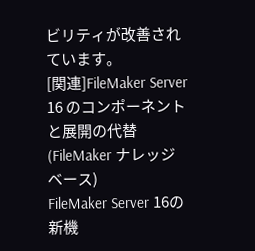ビリティが改善されています。
[関連]FileMaker Server 16 のコンポーネントと展開の代替(FileMaker ナレッジベース)
FileMaker Server 16の新機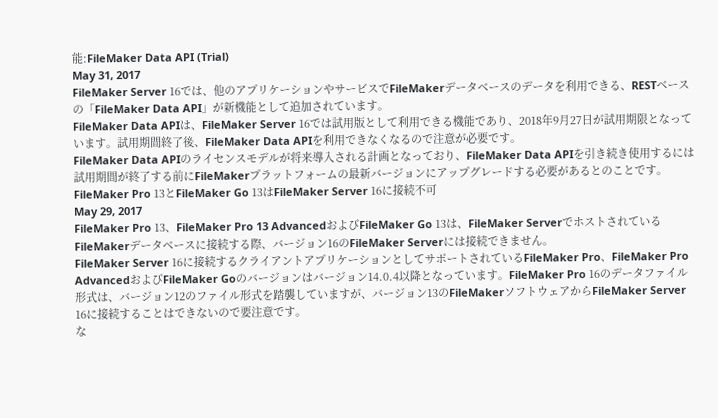能:FileMaker Data API (Trial)
May 31, 2017
FileMaker Server 16では、他のアプリケーションやサービスでFileMakerデータベースのデータを利用できる、RESTベースの「FileMaker Data API」が新機能として追加されています。
FileMaker Data APIは、FileMaker Server 16では試用版として利用できる機能であり、2018年9月27日が試用期限となっています。試用期間終了後、FileMaker Data APIを利用できなくなるので注意が必要です。
FileMaker Data APIのライセンスモデルが将来導入される計画となっており、FileMaker Data APIを引き続き使用するには試用期間が終了する前にFileMakerプラットフォームの最新バージョンにアップグレードする必要があるとのことです。
FileMaker Pro 13とFileMaker Go 13はFileMaker Server 16に接続不可
May 29, 2017
FileMaker Pro 13、FileMaker Pro 13 AdvancedおよびFileMaker Go 13は、FileMaker ServerでホストされているFileMakerデータベースに接続する際、バージョン16のFileMaker Serverには接続できません。
FileMaker Server 16に接続するクライアントアプリケーションとしてサポートされているFileMaker Pro、FileMaker Pro AdvancedおよびFileMaker Goのバージョンはバージョン14.0.4以降となっています。FileMaker Pro 16のデータファイル形式は、バージョン12のファイル形式を踏襲していますが、バージョン13のFileMakerソフトウェアからFileMaker Server 16に接続することはできないので要注意です。
な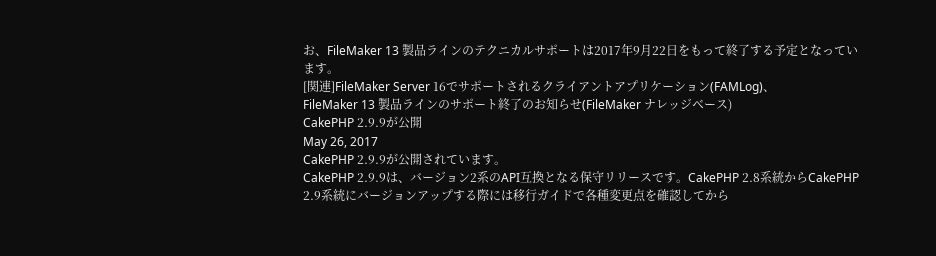お、FileMaker 13 製品ラインのテクニカルサポートは2017年9月22日をもって終了する予定となっています。
[関連]FileMaker Server 16でサポートされるクライアントアプリケーション(FAMLog)、
FileMaker 13 製品ラインのサポート終了のお知らせ(FileMaker ナレッジベース)
CakePHP 2.9.9が公開
May 26, 2017
CakePHP 2.9.9が公開されています。
CakePHP 2.9.9は、バージョン2系のAPI互換となる保守リリースです。CakePHP 2.8系統からCakePHP 2.9系統にバージョンアップする際には移行ガイドで各種変更点を確認してから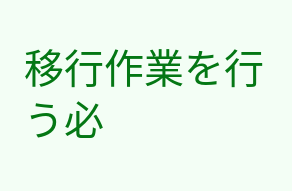移行作業を行う必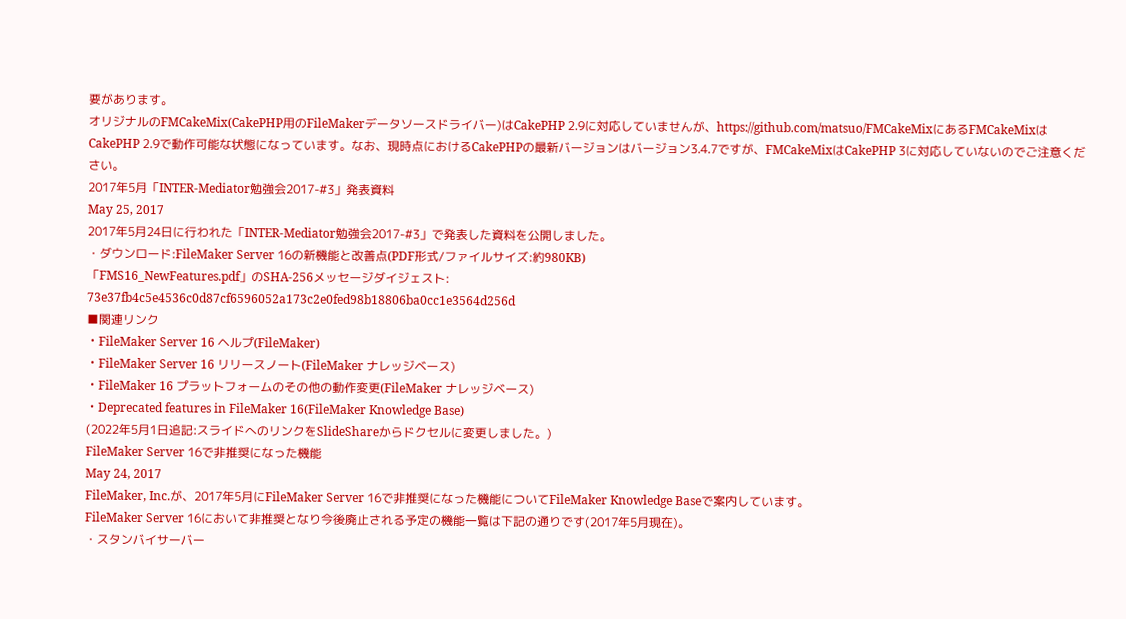要があります。
オリジナルのFMCakeMix(CakePHP用のFileMakerデータソースドライバー)はCakePHP 2.9に対応していませんが、https://github.com/matsuo/FMCakeMixにあるFMCakeMixはCakePHP 2.9で動作可能な状態になっています。なお、現時点におけるCakePHPの最新バージョンはバージョン3.4.7ですが、FMCakeMixはCakePHP 3に対応していないのでご注意ください。
2017年5月「INTER-Mediator勉強会2017-#3」発表資料
May 25, 2017
2017年5月24日に行われた「INTER-Mediator勉強会2017-#3」で発表した資料を公開しました。
・ダウンロード:FileMaker Server 16の新機能と改善点(PDF形式/ファイルサイズ:約980KB)
「FMS16_NewFeatures.pdf」のSHA-256メッセージダイジェスト:
73e37fb4c5e4536c0d87cf6596052a173c2e0fed98b18806ba0cc1e3564d256d
■関連リンク
・FileMaker Server 16 ヘルプ(FileMaker)
・FileMaker Server 16 リリースノート(FileMaker ナレッジベース)
・FileMaker 16 プラットフォームのその他の動作変更(FileMaker ナレッジベース)
・Deprecated features in FileMaker 16(FileMaker Knowledge Base)
(2022年5月1日追記:スライドへのリンクをSlideShareからドクセルに変更しました。)
FileMaker Server 16で非推奨になった機能
May 24, 2017
FileMaker, Inc.が、2017年5月にFileMaker Server 16で非推奨になった機能についてFileMaker Knowledge Baseで案内しています。
FileMaker Server 16において非推奨となり今後廃止される予定の機能一覧は下記の通りです(2017年5月現在)。
・スタンバイサーバー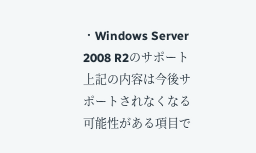・Windows Server 2008 R2のサポート
上記の内容は今後サポートされなくなる可能性がある項目で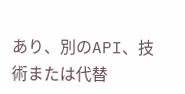あり、別のAPI、技術または代替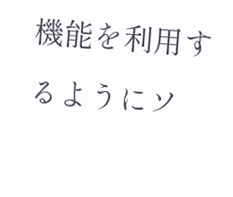機能を利用するようにソ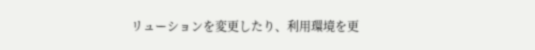リューションを変更したり、利用環境を更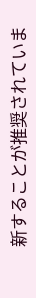新することが推奨されていま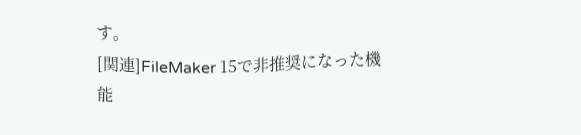す。
[関連]FileMaker 15で非推奨になった機能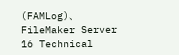(FAMLog)、FileMaker Server 16 Technical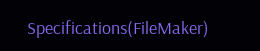Specifications(FileMaker)